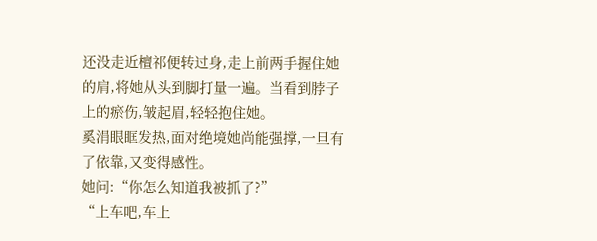还没走近檀祁便转过身,走上前两手握住她的肩,将她从头到脚打量一遍。当看到脖子上的瘀伤,皱起眉,轻轻抱住她。
奚涓眼眶发热,面对绝境她尚能强撑,一旦有了依靠,又变得感性。
她问:“你怎么知道我被抓了?”
“上车吧,车上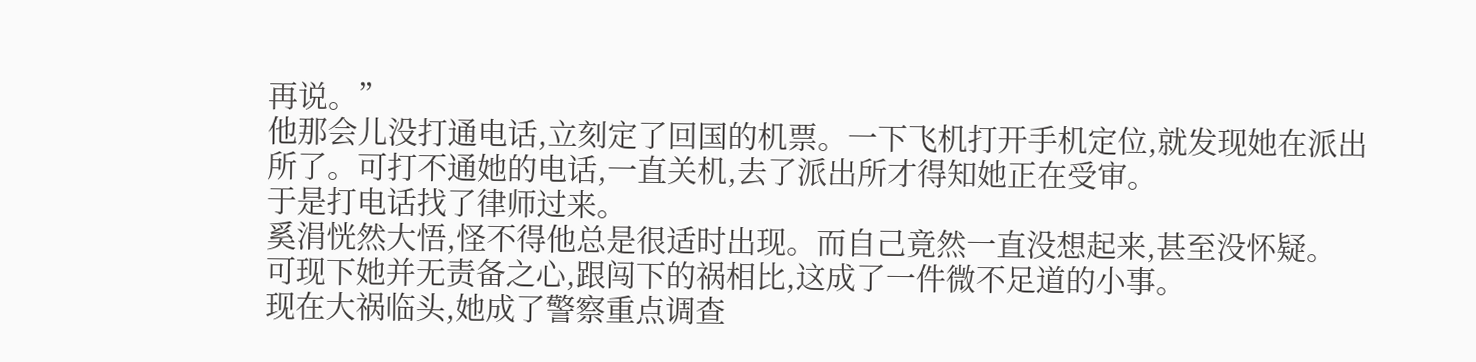再说。”
他那会儿没打通电话,立刻定了回国的机票。一下飞机打开手机定位,就发现她在派出所了。可打不通她的电话,一直关机,去了派出所才得知她正在受审。
于是打电话找了律师过来。
奚涓恍然大悟,怪不得他总是很适时出现。而自己竟然一直没想起来,甚至没怀疑。
可现下她并无责备之心,跟闯下的祸相比,这成了一件微不足道的小事。
现在大祸临头,她成了警察重点调查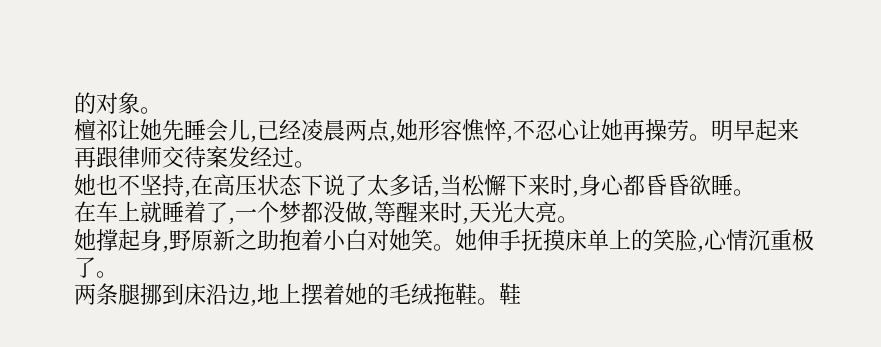的对象。
檀祁让她先睡会儿,已经凌晨两点,她形容憔悴,不忍心让她再操劳。明早起来再跟律师交待案发经过。
她也不坚持,在高压状态下说了太多话,当松懈下来时,身心都昏昏欲睡。
在车上就睡着了,一个梦都没做,等醒来时,天光大亮。
她撑起身,野原新之助抱着小白对她笑。她伸手抚摸床单上的笑脸,心情沉重极了。
两条腿挪到床沿边,地上摆着她的毛绒拖鞋。鞋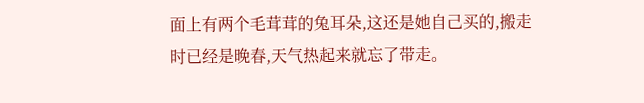面上有两个毛茸茸的兔耳朵,这还是她自己买的,搬走时已经是晚春,天气热起来就忘了带走。